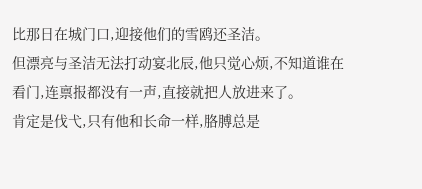比那日在城门口,迎接他们的雪鸥还圣洁。
但漂亮与圣洁无法打动宴北辰,他只觉心烦,不知道谁在看门,连禀报都没有一声,直接就把人放进来了。
肯定是伐弋,只有他和长命一样,胳膊总是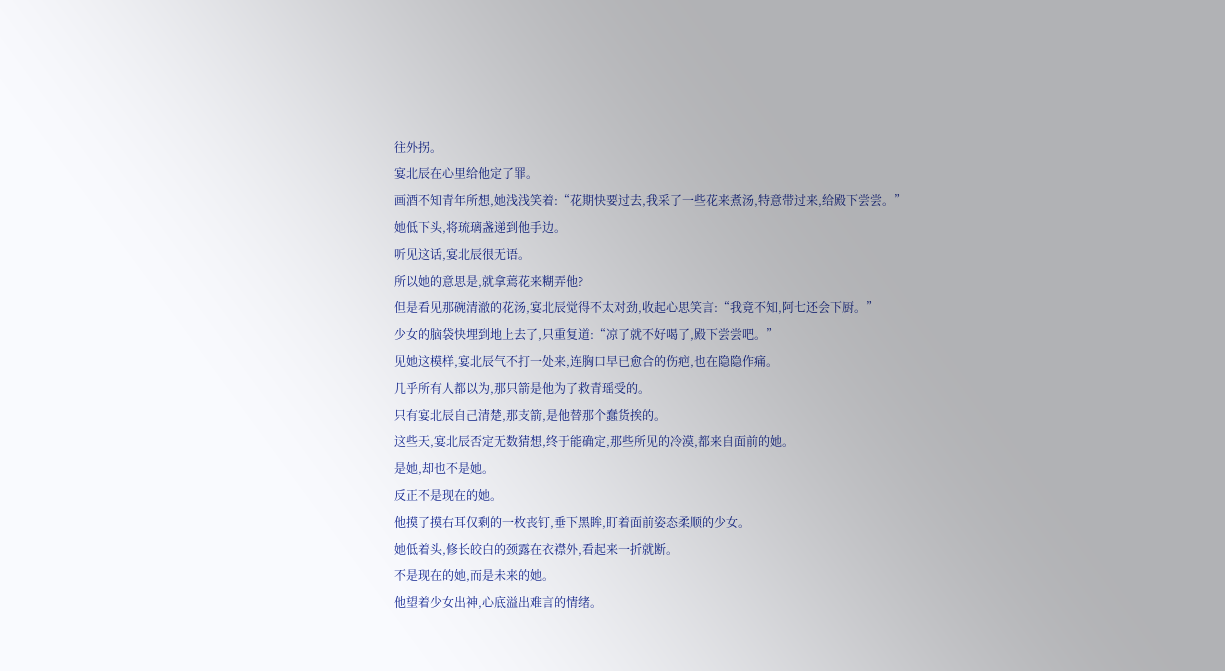往外拐。
宴北辰在心里给他定了罪。
画酒不知青年所想,她浅浅笑着:“花期快要过去,我采了一些花来煮汤,特意带过来,给殿下尝尝。”
她低下头,将琉璃盏递到他手边。
听见这话,宴北辰很无语。
所以她的意思是,就拿蔫花来糊弄他?
但是看见那碗清澈的花汤,宴北辰觉得不太对劲,收起心思笑言:“我竟不知,阿七还会下厨。”
少女的脑袋快埋到地上去了,只重复道:“凉了就不好喝了,殿下尝尝吧。”
见她这模样,宴北辰气不打一处来,连胸口早已愈合的伤疤,也在隐隐作痛。
几乎所有人都以为,那只箭是他为了救青瑶受的。
只有宴北辰自己清楚,那支箭,是他替那个蠢货挨的。
这些天,宴北辰否定无数猜想,终于能确定,那些所见的冷漠,都来自面前的她。
是她,却也不是她。
反正不是现在的她。
他摸了摸右耳仅剩的一枚丧钉,垂下黑眸,盯着面前姿态柔顺的少女。
她低着头,修长皎白的颈露在衣襟外,看起来一折就断。
不是现在的她,而是未来的她。
他望着少女出神,心底溢出难言的情绪。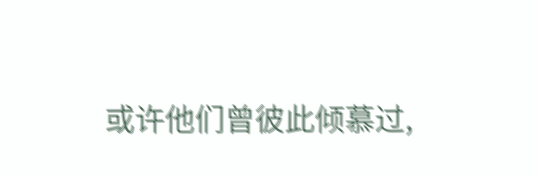或许他们曾彼此倾慕过,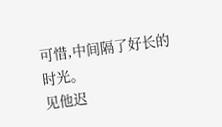可惜,中间隔了好长的时光。
见他迟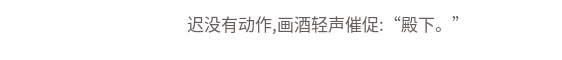迟没有动作,画酒轻声催促:“殿下。”